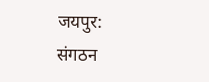जयपुर: संगठन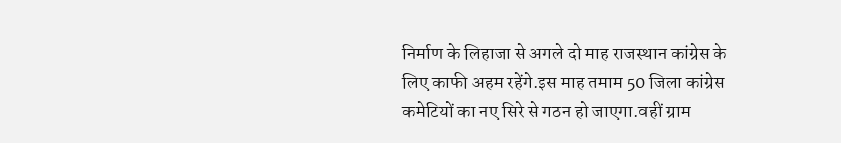निर्माण के लिहाजा से अगले दो माह राजस्थान कांग्रेस के लिए काफी अहम रहेंगे.इस माह तमाम 50 जिला कांग्रेस कमेटियों का नए सिरे से गठन हो जाएगा.वहीं ग्राम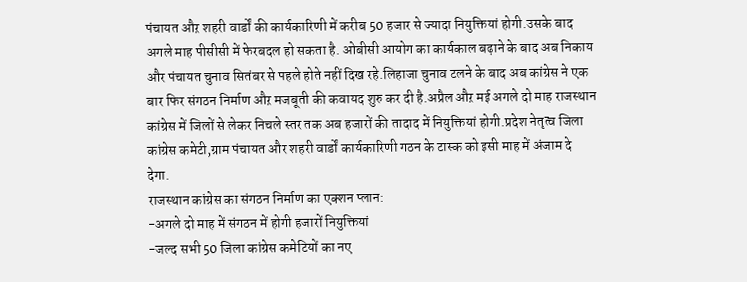पंचायत औऱ शहरी वार्डों की कार्यकारिणी में करीब 50 हजार से ज्यादा नियुक्तियां होगी.उसके बाद अगले माह पीसीसी में फेरबदल हो सकता है. ओबीसी आयोग का कार्यकाल बढ़ाने के बाद अब निकाय और पंचायत चुनाव सितंबर से पहले होते नहीं दिख रहे.लिहाजा चुनाव टलने के बाद अब कांग्रेस ने एक बार फिर संगठन निर्माण औऱ मजबूती की कवायद शुरु कर दी है.अप्रैल औऱ मई अगले दो माह राजस्थान कांग्रेस में जिलों से लेकर निचले स्तर तक अब हजारों की तादाद में नियुक्तियां होगी.प्रदेश नेतृत्व जिला कांग्रेस कमेटी,ग्राम पंचायत और शहरी वार्डों कार्यकारिणी गठन के टास्क को इसी माह में अंजाम दे देगा.
राजस्थान कांग्रेस का संगठन निर्माण का एक्शन प्लान:
-अगले दो माह में संगठन में होगी हजारों नियुक्तियां
-जल्द सभी 50 जिला कांग्रेस कमेटियों का नए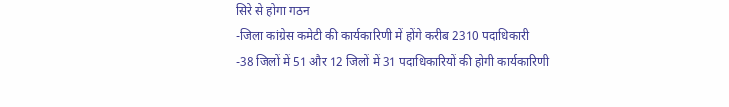सिरे से होगा गठन
-जिला कांग्रेस कमेटी की कार्यकारिणी में होंगे करीब 2310 पदाधिकारी
-38 जिलों में 51 और 12 जिलों में 31 पदाधिकारियों की होगी कार्यकारिणी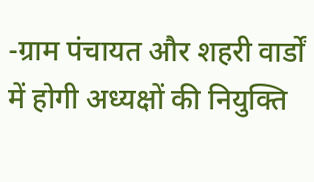-ग्राम पंचायत और शहरी वार्डों में होगी अध्यक्षों की नियुक्ति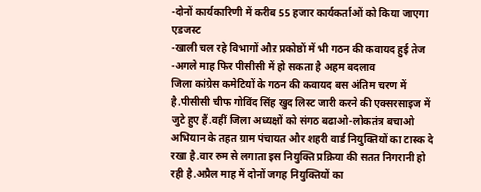-दोनों कार्यकारिणी में करीब 55 हजार कार्यकर्ताओं को किया जाएगा एडजस्ट
-खाली चल रहे विभागों औऱ प्रकोष्ठों में भी गठन की कवायद हुई तेज
-अगले माह फिर पीसीसी में हो सकता है अहम बदलाव
जिला कांग्रेस कमेटियों के गठन की कवायद बस अंतिम चरण में है.पीसीसी चीफ गोविंद सिंह खुद लिस्ट जारी करने की एक्सरसाइज में जुटे हुए हैं.वहीं जिला अध्यक्षों को संगठ बढाओ-लोकतंत्र बचाओ अभियान के तहत ग्राम पंचायत और शहरी वार्ड नियुक्तियों का टास्क दे रखा है.वार रुम से लगाता इस नियुक्ति प्रक्रिया की सतत निगरानी हो रही है.अप्रैल माह में दोनों जगह नियुक्तियों का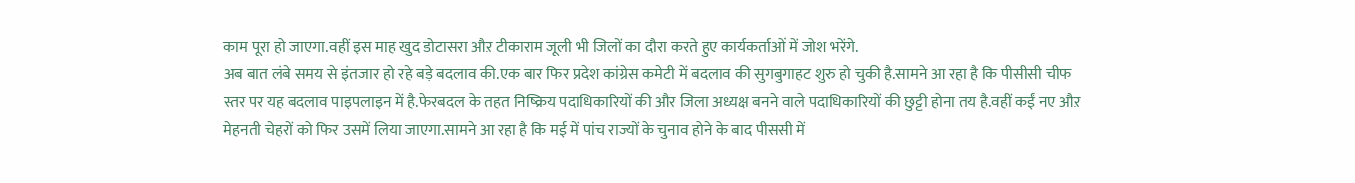काम पूरा हो जाएगा.वहीं इस माह खुद डोटासरा औऱ टीकाराम जूली भी जिलों का दौरा करते हुए कार्यकर्ताओं में जोश भरेंगे.
अब बात लंबे समय से इंतजार हो रहे बड़े बदलाव की.एक बार फिर प्रदेश कांग्रेस कमेटी में बदलाव की सुगबुगाहट शुरु हो चुकी है.सामने आ रहा है कि पीसीसी चीफ स्तर पर यह बदलाव पाइपलाइन में है.फेरबदल के तहत निष्क्रिय पदाधिकारियों की और जिला अध्यक्ष बनने वाले पदाधिकारियों की छुट्टी होना तय है.वहीं कईं नए औऱ मेहनती चेहरों को फिर उसमें लिया जाएगा.सामने आ रहा है कि मई में पांच राज्यों के चुनाव होने के बाद पीससी में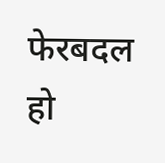फेरबदल हो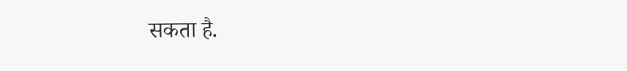सकता है.